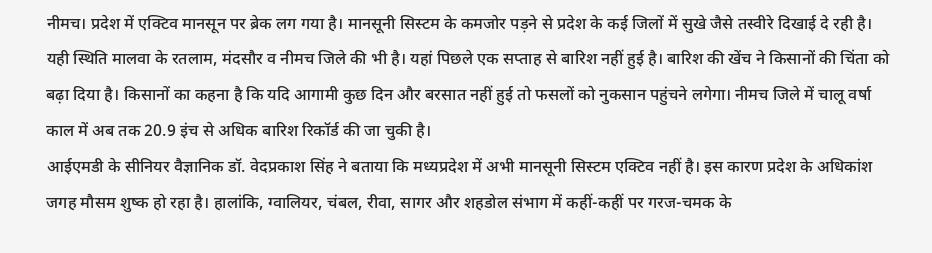नीमच। प्रदेश में एक्टिव मानसून पर ब्रेक लग गया है। मानसूनी सिस्टम के कमजोर पड़ने से प्रदेश के कई जिलों में सुखे जैसे तस्वीरे दिखाई दे रही है। यही स्थिति मालवा के रतलाम, मंदसौर व नीमच जिले की भी है। यहां पिछले एक सप्ताह से बारिश नहीं हुई है। बारिश की खेंच ने किसानों की चिंता को बढ़ा दिया है। किसानों का कहना है कि यदि आगामी कुछ दिन और बरसात नहीं हुई तो फसलों को नुकसान पहुंचने लगेगा। नीमच जिले में चालू वर्षा काल में अब तक 20.9 इंच से अधिक बारिश रिकॉर्ड की जा चुकी है।
आईएमडी के सीनियर वैज्ञानिक डॉ. वेदप्रकाश सिंह ने बताया कि मध्यप्रदेश में अभी मानसूनी सिस्टम एक्टिव नहीं है। इस कारण प्रदेश के अधिकांश जगह मौसम शुष्क हो रहा है। हालांकि, ग्वालियर, चंबल, रीवा, सागर और शहडोल संभाग में कहीं-कहीं पर गरज-चमक के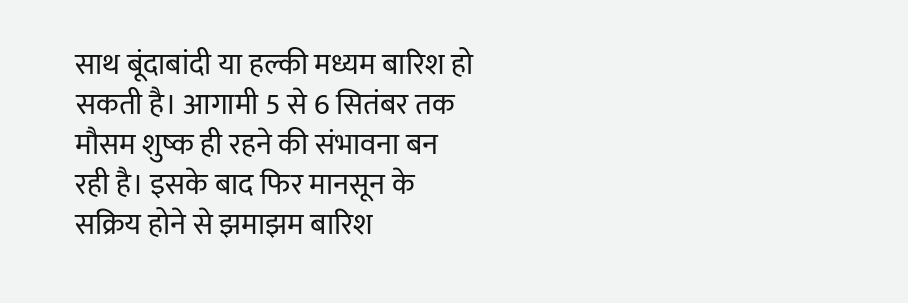साथ बूंदाबांदी या हल्की मध्यम बारिश हो सकती है। आगामी 5 से 6 सितंबर तक मौसम शुष्क ही रहने की संभावना बन रही है। इसके बाद फिर मानसून के सक्रिय होने से झमाझम बारिश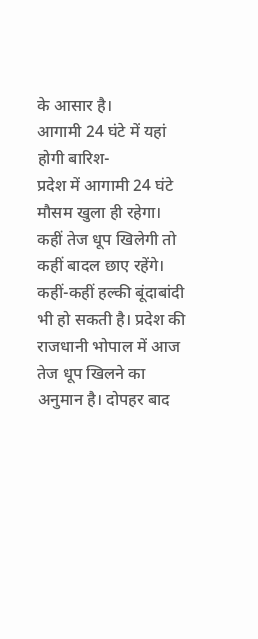के आसार है।
आगामी 24 घंटे में यहां होगी बारिश-
प्रदेश में आगामी 24 घंटे मौसम खुला ही रहेगा। कहीं तेज धूप खिलेगी तो कहीं बादल छाए रहेंगे। कहीं-कहीं हल्की बूंदाबांदी भी हो सकती है। प्रदेश की राजधानी भोपाल में आज तेज धूप खिलने का अनुमान है। दोपहर बाद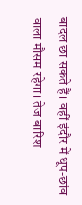बादल छा सकते हैं। वहीं इंदौर में धूप-छांव वाला मौसम रहेगा। तेज बारिश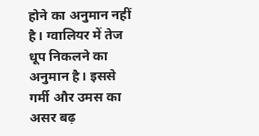होने का अनुमान नहीं है। ग्वालियर में तेज धूप निकलने का अनुमान है। इससे गर्मी और उमस का असर बढ़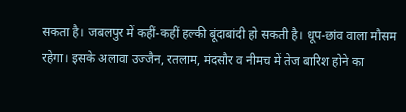सकता है। जबलपुर में कहीं-कहीं हल्की बूंदाबांदी हो सकती है। धूप-छांव वाला मौसम रहेगा। इसके अलावा उज्जैन, रतलाम, मंदसौर व नीमच में तेज बारिश होने का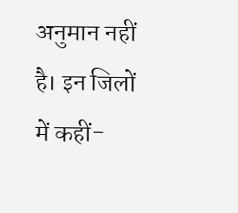अनुमान नहीं है। इन जिलों में कहीं-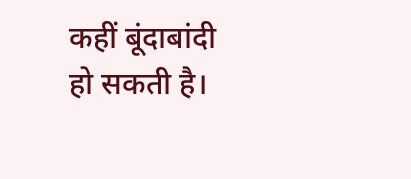कहीं बूंदाबांदी हो सकती है।